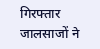गिरफ्तार जालसाजों ने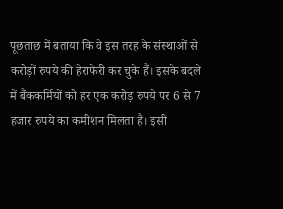पूछताछ में बताया कि वे इस तरह के संस्थाओं से करोड़ों रुपये की हेराफेरी कर चुके हैं। इसके बदले में बैंककर्मियों को हर एक करोड़ रुपये पर 6 से 7 हजार रुपये का कमीशन मिलता है। इसी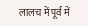लालच में पूर्व में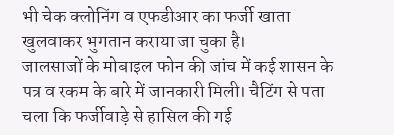भी चेक क्लोनिंग व एफडीआर का फर्जी खाता खुलवाकर भुगतान कराया जा चुका है।
जालसाजों के मोबाइल फोन की जांच में कई शासन के पत्र व रकम के बारे में जानकारी मिली। चैटिंग से पता चला कि फर्जीवाड़े से हासिल की गई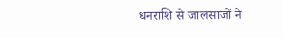धनराशि से जालसाजों ने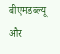बीएमडब्ल्यू और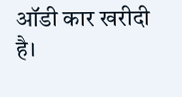ऑडी कार खरीदी है।